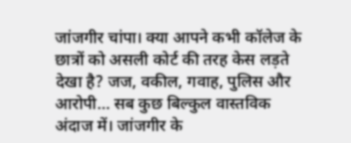जांजगीर चांपा। क्या आपने कभी कॉलेज के छात्रों को असली कोर्ट की तरह केस लड़ते देखा है? जज, वकील, गवाह, पुलिस और आरोपी… सब कुछ बिल्कुल वास्तविक अंदाज में। जांजगीर के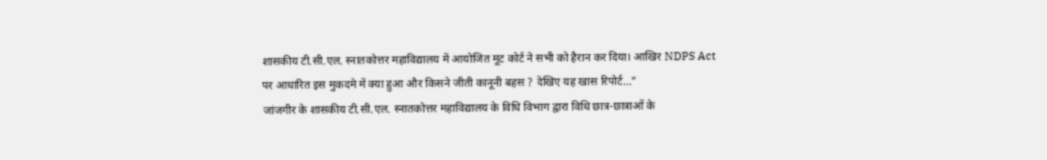शासकीय टी.सी.एल. स्नातकोत्तर महाविद्यालय में आयोजित मूट कोर्ट ने सभी को हैरान कर दिया। आखिर NDPS Act पर आधारित इस मुकदमे में क्या हुआ और किसने जीती कानूनी बहस ? देखिए यह खास रिपोर्ट…”
जांजगीर के शासकीय टी.सी.एल. स्नातकोत्तर महाविद्यालय के विधि विभाग द्वारा विधि छात्र-छात्राओं के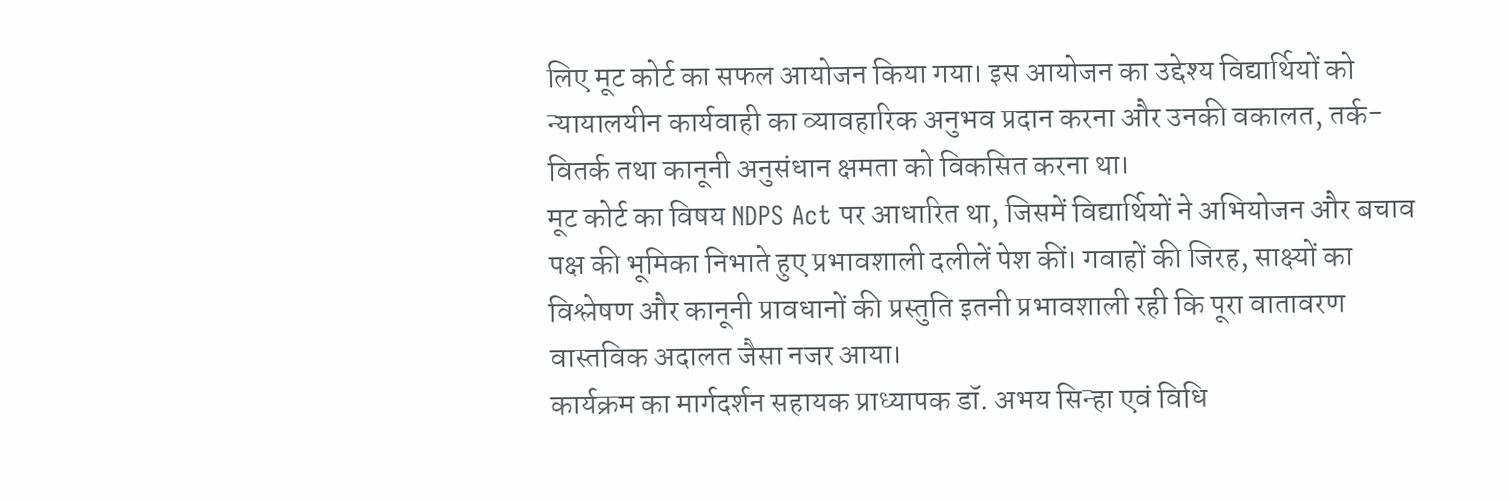लिए मूट कोर्ट का सफल आयोजन किया गया। इस आयोजन का उद्देश्य विद्यार्थियों को न्यायालयीन कार्यवाही का व्यावहारिक अनुभव प्रदान करना और उनकी वकालत, तर्क-वितर्क तथा कानूनी अनुसंधान क्षमता को विकसित करना था।
मूट कोर्ट का विषय NDPS Act पर आधारित था, जिसमें विद्यार्थियों ने अभियोजन और बचाव पक्ष की भूमिका निभाते हुए प्रभावशाली दलीलें पेश कीं। गवाहों की जिरह, साक्ष्यों का विश्लेषण और कानूनी प्रावधानों की प्रस्तुति इतनी प्रभावशाली रही कि पूरा वातावरण वास्तविक अदालत जैसा नजर आया।
कार्यक्रम का मार्गदर्शन सहायक प्राध्यापक डॉ. अभय सिन्हा एवं विधि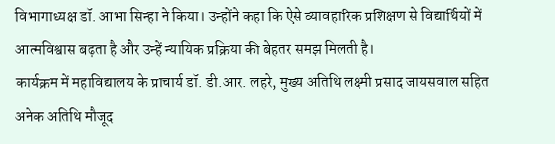विभागाध्यक्ष डॉ. आभा सिन्हा ने किया। उन्होंने कहा कि ऐसे व्यावहारिक प्रशिक्षण से विद्यार्थियों में आत्मविश्वास बढ़ता है और उन्हें न्यायिक प्रक्रिया की बेहतर समझ मिलती है।
कार्यक्रम में महाविद्यालय के प्राचार्य डॉ. डी.आर. लहरे, मुख्य अतिथि लक्ष्मी प्रसाद जायसवाल सहित अनेक अतिथि मौजूद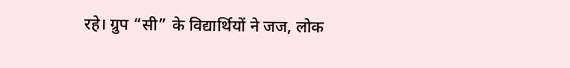रहे। ग्रुप “सी” के विद्यार्थियों ने जज, लोक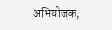अभियोजक,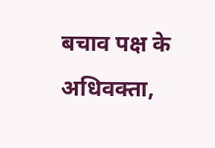बचाव पक्ष के अधिवक्ता,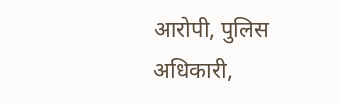आरोपी, पुलिस अधिकारी,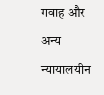गवाह और अन्य न्यायालयीन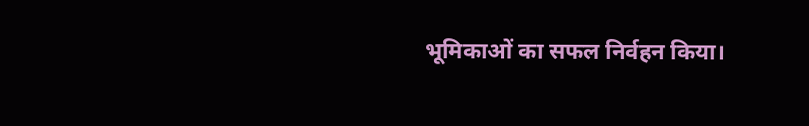भूमिकाओं का सफल निर्वहन किया।